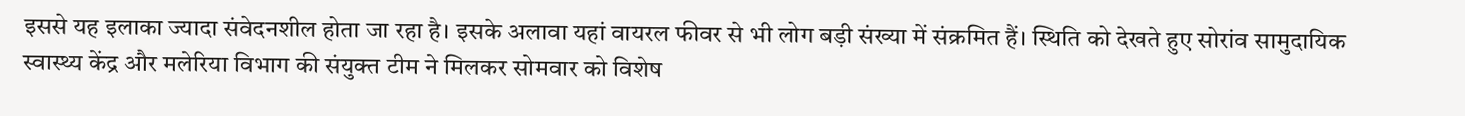इससे यह इलाका ज्यादा संवेदनशील होता जा रहा है। इसके अलावा यहां वायरल फीवर से भी लोग बड़ी संख्या में संक्रमित हैं। स्थिति को देखते हुए सोरांव सामुदायिक स्वास्थ्य केंद्र और मलेरिया विभाग की संयुक्त टीम ने मिलकर सोमवार को विशेष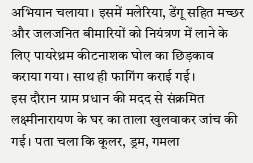अभियान चलाया। इसमें मलेरिया, डेंगू सहित मच्छर और जलजनित बीमारियों को नियंत्रण में लाने के लिए पायरेथ्रम कीटनाशक घोल का छिड़काव कराया गया। साथ ही फागिंग कराई गई।
इस दौरान ग्राम प्रधान की मदद से संक्रमित लक्ष्मीनारायण के घर का ताला खुलवाकर जांच की गई। पता चला कि कूलर, ड्रम, गमला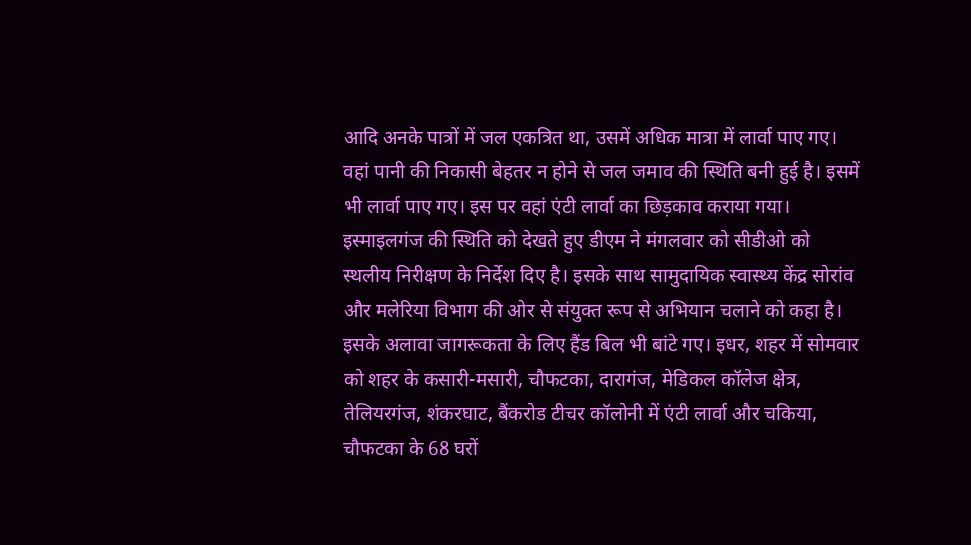आदि अनके पात्रों में जल एकत्रित था, उसमें अधिक मात्रा में लार्वा पाए गए। वहां पानी की निकासी बेहतर न होने से जल जमाव की स्थिति बनी हुई है। इसमें भी लार्वा पाए गए। इस पर वहां एंटी लार्वा का छिड़काव कराया गया।
इस्माइलगंज की स्थिति को देखते हुए डीएम ने मंगलवार को सीडीओ को स्थलीय निरीक्षण के निर्देश दिए है। इसके साथ सामुदायिक स्वास्थ्य केंद्र सोरांव और मलेरिया विभाग की ओर से संयुक्त रूप से अभियान चलाने को कहा है। इसके अलावा जागरूकता के लिए हैंड बिल भी बांटे गए। इधर, शहर में सोमवार को शहर के कसारी-मसारी, चौफटका, दारागंज, मेडिकल कॉलेज क्षेत्र, तेलियरगंज, शंकरघाट, बैंकरोड टीचर कॉलोनी में एंटी लार्वा और चकिया, चौफटका के 68 घरों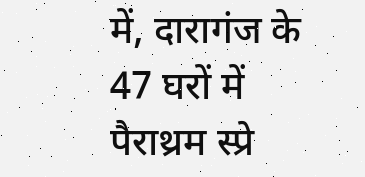में, दारागंज के 47 घरों में पैराथ्रम स्प्रे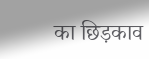का छिड़काव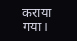कराया गया।